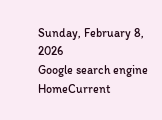Sunday, February 8, 2026
Google search engine
HomeCurrent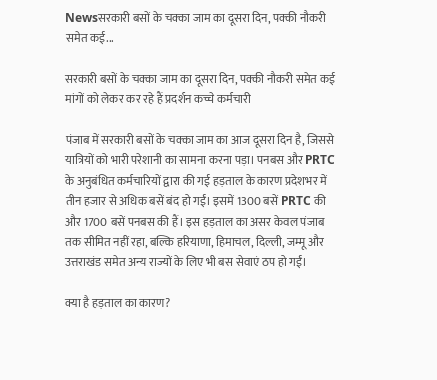Newsसरकारी बसों के चक्का जाम का दूसरा दिन, पक्की नौकरी समेत कई...

सरकारी बसों के चक्का जाम का दूसरा दिन, पक्की नौकरी समेत कई मांगों को लेकर कर रहे हैं प्रदर्शन कच्चे कर्मचारी

पंजाब में सरकारी बसों के चक्का जाम का आज दूसरा दिन है, जिससे यात्रियों को भारी परेशानी का सामना करना पड़ा। पनबस और PRTC के अनुबंधित कर्मचारियों द्वारा की गई हड़ताल के कारण प्रदेशभर में तीन हजार से अधिक बसें बंद हो गईं। इसमें 1300 बसें PRTC की और 1700 बसें पनबस की हैं। इस हड़ताल का असर केवल पंजाब तक सीमित नहीं रहा, बल्कि हरियाणा, हिमाचल, दिल्ली, जम्मू और उत्तराखंड समेत अन्य राज्यों के लिए भी बस सेवाएं ठप हो गईं।

क्या है हड़ताल का कारण?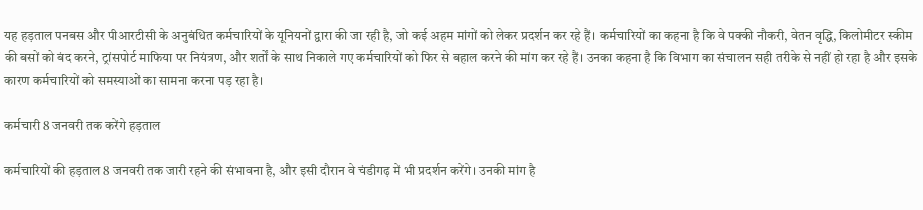यह हड़ताल पनबस और पीआरटीसी के अनुबंधित कर्मचारियों के यूनियनों द्वारा की जा रही है, जो कई अहम मांगों को लेकर प्रदर्शन कर रहे हैं। कर्मचारियों का कहना है कि वे पक्की नौकरी, वेतन वृद्धि, किलोमीटर स्कीम की बसों को बंद करने, ट्रांसपोर्ट माफिया पर नियंत्रण, और शर्तों के साथ निकाले गए कर्मचारियों को फिर से बहाल करने की मांग कर रहे हैं। उनका कहना है कि विभाग का संचालन सही तरीके से नहीं हो रहा है और इसके कारण कर्मचारियों को समस्याओं का सामना करना पड़ रहा है।

कर्मचारी 8 जनवरी तक करेंगे हड़ताल

कर्मचारियों की हड़ताल 8 जनवरी तक जारी रहने की संभावना है, और इसी दौरान वे चंडीगढ़ में भी प्रदर्शन करेंगे। उनकी मांग है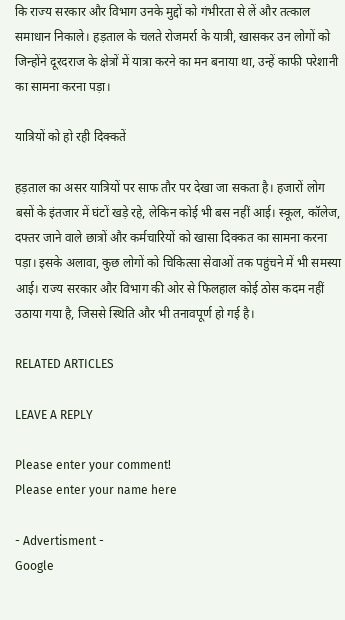कि राज्य सरकार और विभाग उनके मुद्दों को गंभीरता से लें और तत्काल समाधान निकाले। हड़ताल के चलते रोजमर्रा के यात्री, खासकर उन लोगों को जिन्होंने दूरदराज के क्षेत्रों में यात्रा करने का मन बनाया था, उन्हें काफी परेशानी का सामना करना पड़ा।

यात्रियों को हो रही दिक्कतें

हड़ताल का असर यात्रियों पर साफ तौर पर देखा जा सकता है। हजारों लोग बसों के इंतजार में घंटों खड़े रहे, लेकिन कोई भी बस नहीं आई। स्कूल, कॉलेज, दफ्तर जाने वाले छात्रों और कर्मचारियों को खासा दिक्कत का सामना करना पड़ा। इसके अलावा, कुछ लोगों को चिकित्सा सेवाओं तक पहुंचने में भी समस्या आई। राज्य सरकार और विभाग की ओर से फिलहाल कोई ठोस कदम नहीं उठाया गया है, जिससे स्थिति और भी तनावपूर्ण हो गई है।

RELATED ARTICLES

LEAVE A REPLY

Please enter your comment!
Please enter your name here

- Advertisment -
Google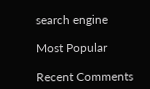search engine

Most Popular

Recent Comments